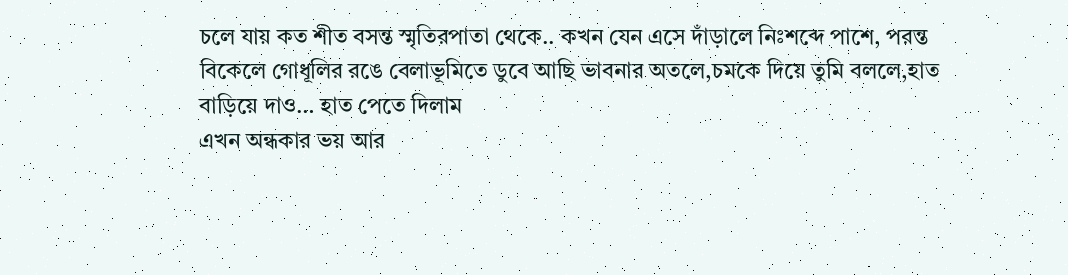চলে যায় কত শীত বসন্ত স্মৃতিরপাতা থেকে.. কখন যেন এসে দাঁড়ালে নিঃশব্দে পাশে, পরন্ত বিকেলে গোধূলির রঙে বেলাভূমিতে ডুবে আছি ভাবনার অতলে,চমকে দিয়ে তুমি বললে,হাত বাড়িয়ে দাও… হাত পেতে দিলাম
এখন অন্ধকার ভয় আর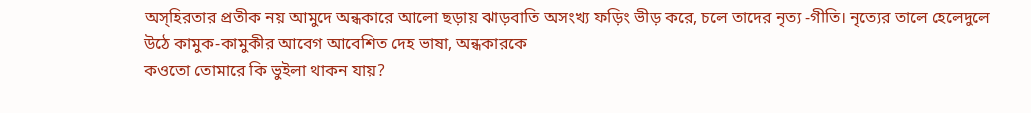অস্হিরতার প্রতীক নয় আমুদে অন্ধকারে আলো ছড়ায় ঝাড়বাতি অসংখ্য ফড়িং ভীড় করে, চলে তাদের নৃত্য -গীতি। নৃত্যের তালে হেলেদুলে উঠে কামুক-কামুকীর আবেগ আবেশিত দেহ ভাষা, অন্ধকারকে
কওতো তোমারে কি ভুইলা থাকন যায়?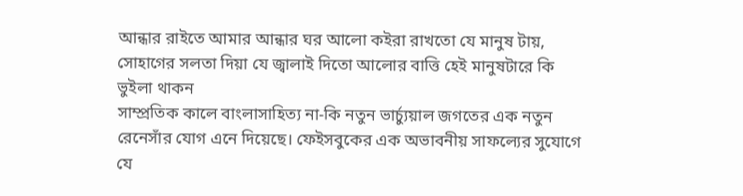আন্ধার রাইতে আমার আন্ধার ঘর আলো কইরা রাখতো যে মানুষ টায়, সোহাগের সলতা দিয়া যে জ্বালাই দিতো আলোর বাত্তি হেই মানুষটারে কি ভুইলা থাকন
সাম্প্রতিক কালে বাংলাসাহিত্য না-কি নতুন ভার্চ্যুয়াল জগতের এক নতুন রেনেসাঁর যোগ এনে দিয়েছে। ফেইসবুকের এক অভাবনীয় সাফল্যের সুযোগে যে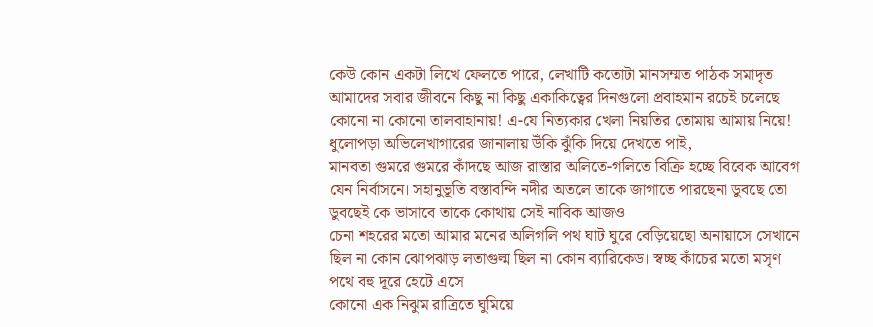কেউ কোন একটা লিখে ফেলতে পারে, লেখাটি কতোটা মানসম্মত পাঠক সমাদৃত
আমাদের সবার জীবনে কিছু না কিছু একাকিত্বের দিনগুলো প্রবাহমান রচেই চলেছে কোনো না কোনো তালবাহানায়! এ-যে নিত্যকার খেলা নিয়তির তোমায় আমায় নিয়ে! ধুলোপড়া অভিলেখাগারের জানালায় উঁকি ঝুঁকি দিয়ে দেখতে পাই,
মানবতা গুমরে গুমরে কাঁদছে আজ রাস্তার অলিতে-গলিতে বিক্রি হচ্ছে বিবেক আবেগ যেন নির্বাসনে। সহানুভূতি বস্তাবন্দি নদীর অতলে তাকে জাগাতে পারছেনা ডুবছে তো ডুবছেই কে ভাসাবে তাকে কোথায় সেই নাবিক আজও
চেনা শহরের মতো আমার মনের অলিগলি পথ ঘাট ঘুরে বেড়িয়েছো অনায়াসে সেখানে ছিল না কোন ঝোপঝাড় লতাগুল্ম ছিল না কোন ব্যারিকেড। স্বচ্ছ কাঁচের মতো মসৃণ পথে বহু দূরে হেটে এসে
কোনো এক নিঝুম রাত্রিতে ঘুমিয়ে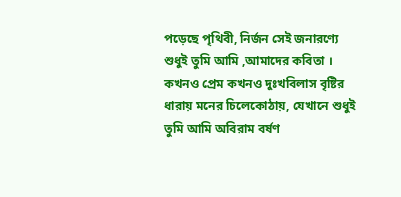পড়েছে পৃথিবী, নির্জন সেই জনারণ্যে শুধুই তুমি আমি ,আমাদের কবিতা । কখনও প্রেম কখনও দুঃখবিলাস বৃষ্টির ধারায় মনের চিলেকোঠায়, যেখানে শুধুই তুমি আমি অবিরাম বর্ষণ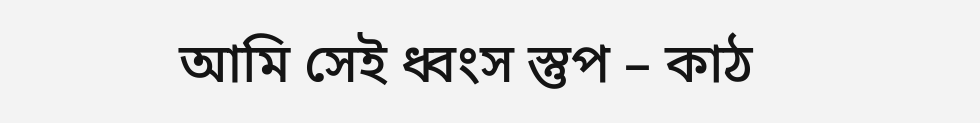আমি সেই ধ্বংস স্তুপ – কাঠ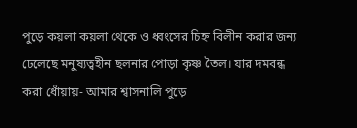পুড়ে কয়লা কয়লা থেকে ও ধ্বংসের চিহ্ন বিলীন করার জন্য ঢেলেছে মনুষ্যত্বহীন ছলনার পোড়া কৃষ্ণ তৈল। যার দমবন্ধ করা ধোঁয়ায়- আমার শ্বাসনালি পুড়ে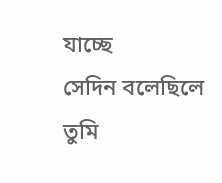যাচ্ছে
সেদিন বলেছিলে তুমি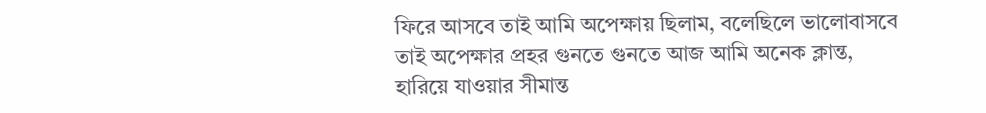ফিরে আসবে তাই আমি অপেক্ষায় ছিলাম, বলেছিলে ভালোবাসবে তাই অপেক্ষার প্রহর গুনতে গুনতে আজ আমি অনেক ক্লান্ত, হারিয়ে যাওয়ার সীমান্ত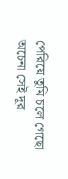পেরিয়ে তুমি চলে গেছো অচেনা সেই দূর